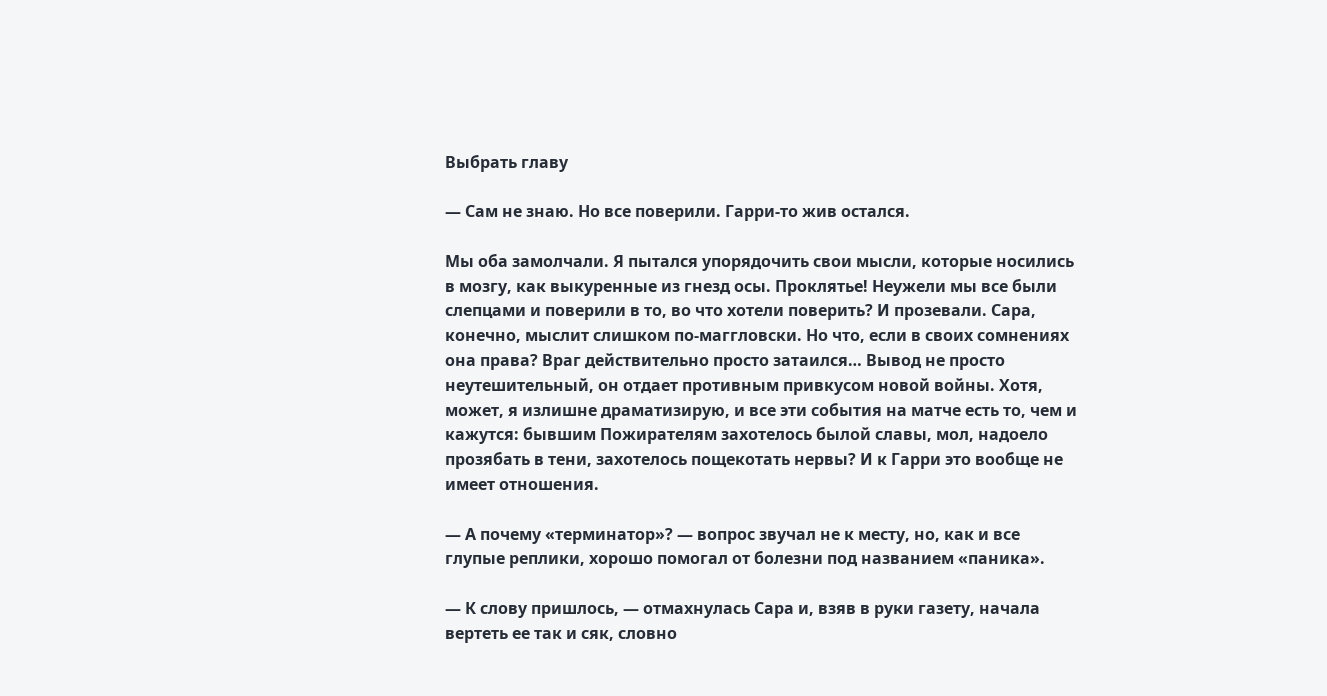Выбрать главу

— Сам не знаю. Но все поверили. Гарри-то жив остался.

Мы оба замолчали. Я пытался упорядочить свои мысли, которые носились в мозгу, как выкуренные из гнезд осы. Проклятье! Неужели мы все были слепцами и поверили в то, во что хотели поверить? И прозевали. Сара, конечно, мыслит слишком по-маггловски. Но что, если в своих сомнениях она права? Враг действительно просто затаился… Вывод не просто неутешительный, он отдает противным привкусом новой войны. Хотя, может, я излишне драматизирую, и все эти события на матче есть то, чем и кажутся: бывшим Пожирателям захотелось былой славы, мол, надоело прозябать в тени, захотелось пощекотать нервы? И к Гарри это вообще не имеет отношения.

— А почему «терминатор»? — вопрос звучал не к месту, но, как и все глупые реплики, хорошо помогал от болезни под названием «паника».

— К слову пришлось, — отмахнулась Сара и, взяв в руки газету, начала вертеть ее так и сяк, словно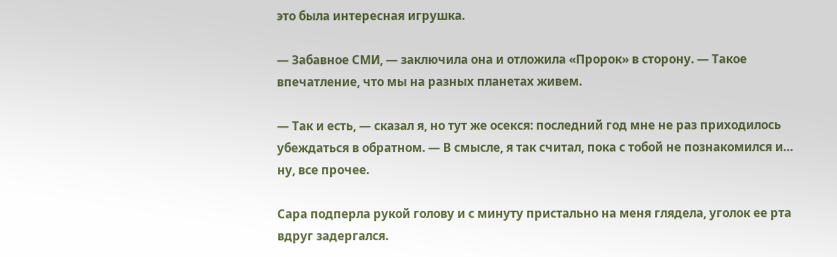это была интересная игрушка.

— Забавное СМИ, — заключила она и отложила «Пророк» в сторону. — Такое впечатление, что мы на разных планетах живем.

— Так и есть, — сказал я, но тут же осекся: последний год мне не раз приходилось убеждаться в обратном. — В смысле, я так считал, пока с тобой не познакомился и… ну, все прочее.

Сара подперла рукой голову и с минуту пристально на меня глядела, уголок ее рта вдруг задергался.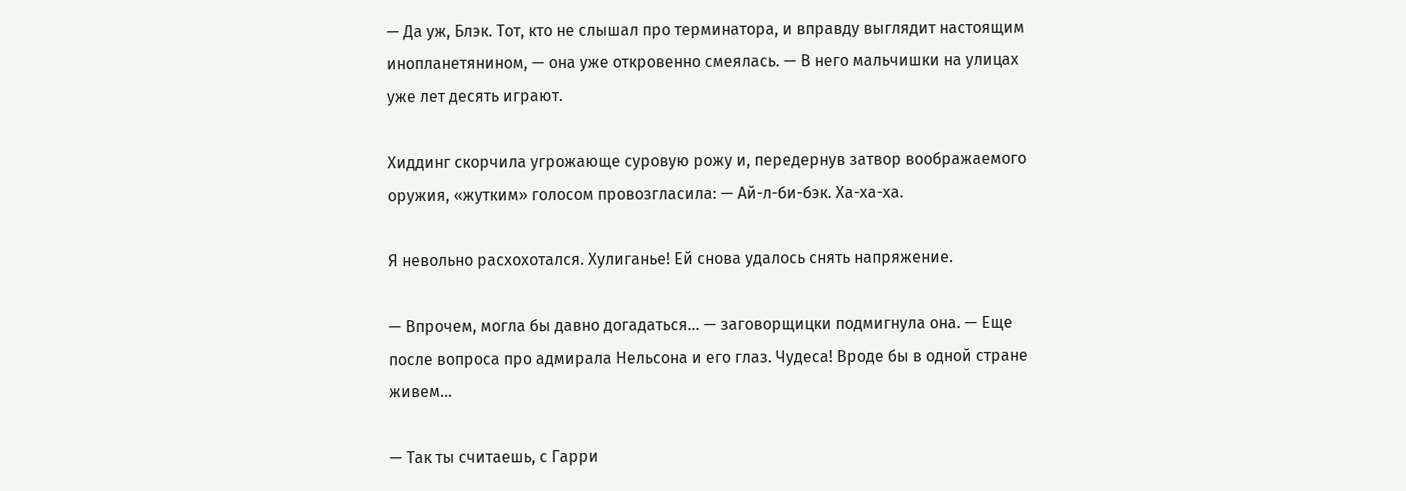— Да уж, Блэк. Тот, кто не слышал про терминатора, и вправду выглядит настоящим инопланетянином, — она уже откровенно смеялась. — В него мальчишки на улицах уже лет десять играют.

Хиддинг скорчила угрожающе суровую рожу и, передернув затвор воображаемого оружия, «жутким» голосом провозгласила: — Ай-л-би-бэк. Ха-ха-ха.

Я невольно расхохотался. Хулиганье! Ей снова удалось снять напряжение.

— Впрочем, могла бы давно догадаться… — заговорщицки подмигнула она. — Еще после вопроса про адмирала Нельсона и его глаз. Чудеса! Вроде бы в одной стране живем…

— Так ты считаешь, с Гарри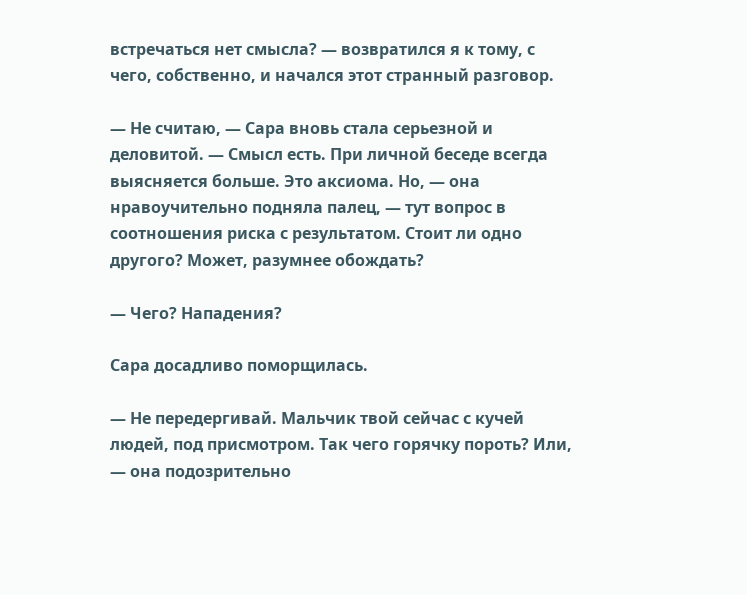встречаться нет смысла? — возвратился я к тому, с чего, собственно, и начался этот странный разговор.

— Не считаю, — Сара вновь стала серьезной и деловитой. — Смысл есть. При личной беседе всегда выясняется больше. Это аксиома. Но, — она нравоучительно подняла палец, — тут вопрос в соотношения риска с результатом. Стоит ли одно другого? Может, разумнее обождать?

— Чего? Нападения?

Сара досадливо поморщилась.

— Не передергивай. Мальчик твой сейчас с кучей людей, под присмотром. Так чего горячку пороть? Или, — она подозрительно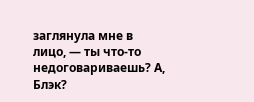заглянула мне в лицо, — ты что-то недоговариваешь? А, Блэк?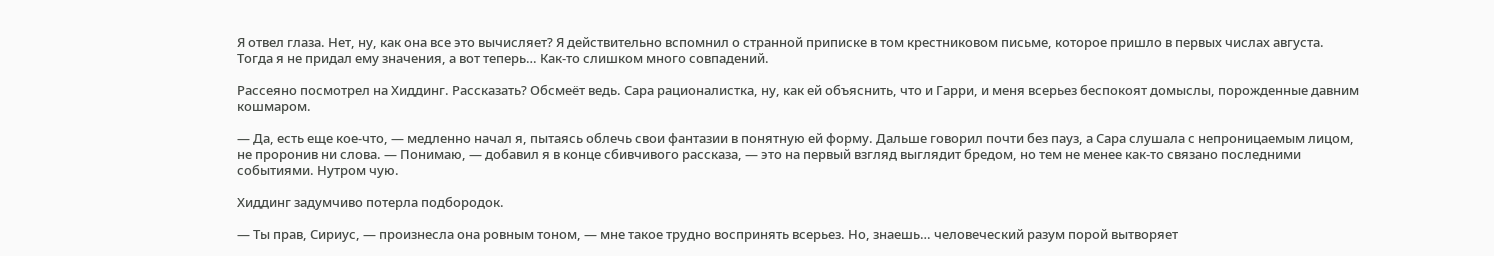Я отвел глаза. Нет, ну, как она все это вычисляет? Я действительно вспомнил о странной приписке в том крестниковом письме, которое пришло в первых числах августа. Тогда я не придал ему значения, а вот теперь… Как-то слишком много совпадений.

Рассеяно посмотрел на Хиддинг. Рассказать? Обсмеёт ведь. Сара рационалистка, ну, как ей объяснить, что и Гарри, и меня всерьез беспокоят домыслы, порожденные давним кошмаром.

— Да, есть еще кое-что, — медленно начал я, пытаясь облечь свои фантазии в понятную ей форму. Дальше говорил почти без пауз, а Сара слушала с непроницаемым лицом, не проронив ни слова. — Понимаю, — добавил я в конце сбивчивого рассказа, — это на первый взгляд выглядит бредом, но тем не менее как-то связано последними событиями. Нутром чую.

Хиддинг задумчиво потерла подбородок.

— Ты прав, Сириус, — произнесла она ровным тоном, — мне такое трудно воспринять всерьез. Но, знаешь… человеческий разум порой вытворяет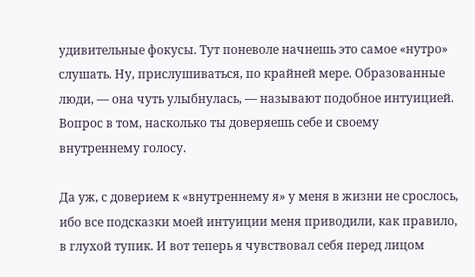удивительные фокусы. Тут поневоле начнешь это самое «нутро» слушать. Ну, прислушиваться, по крайней мере. Образованные люди, — она чуть улыбнулась, — называют подобное интуицией. Вопрос в том, насколько ты доверяешь себе и своему внутреннему голосу.

Да уж, с доверием к «внутреннему я» у меня в жизни не срослось, ибо все подсказки моей интуиции меня приводили, как правило, в глухой тупик. И вот теперь я чувствовал себя перед лицом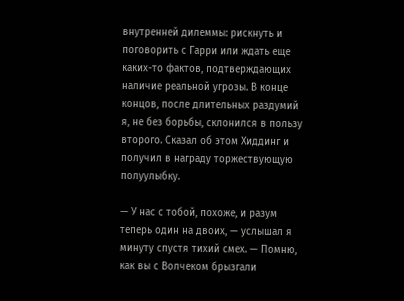внутренней дилеммы: рискнуть и поговорить с Гарри или ждать еще каких-то фактов, подтверждающих наличие реальной угрозы. В конце концов, после длительных раздумий я, не без борьбы, склонился в пользу второго. Сказал об этом Хиддинг и получил в награду торжествующую полуулыбку.

— У нас с тобой, похоже, и разум теперь один на двоих, — услышал я минуту спустя тихий смех. — Помню, как вы с Волчеком брызгали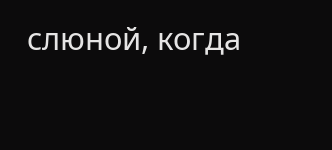слюной, когда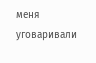меня уговаривали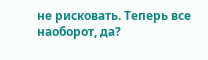не рисковать. Теперь все наоборот, да?